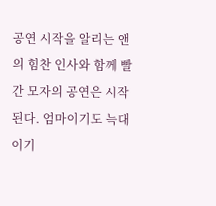공연 시작을 알리는 앤의 힘찬 인사와 함께 빨간 모자의 공연은 시작된다. 엄마이기도 늑대이기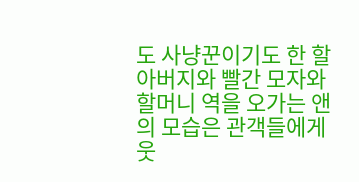도 사냥꾼이기도 한 할아버지와 빨간 모자와 할머니 역을 오가는 앤의 모습은 관객들에게 웃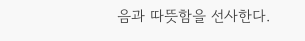음과 따뜻함을 선사한다.